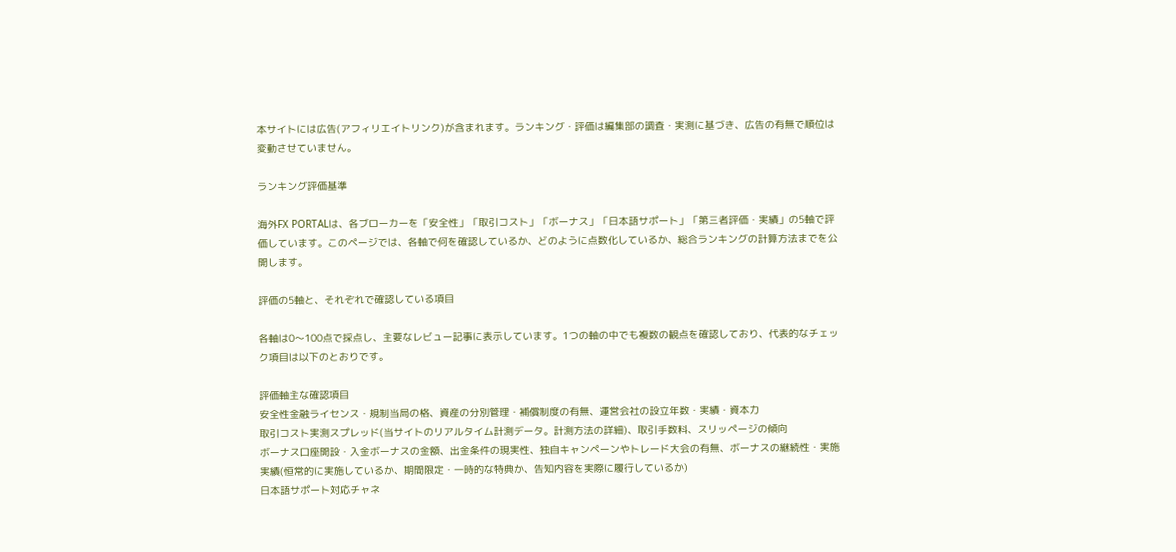本サイトには広告(アフィリエイトリンク)が含まれます。ランキング・評価は編集部の調査・実測に基づき、広告の有無で順位は変動させていません。

ランキング評価基準

海外FX PORTALは、各ブローカーを「安全性」「取引コスト」「ボーナス」「日本語サポート」「第三者評価・実績」の5軸で評価しています。このページでは、各軸で何を確認しているか、どのように点数化しているか、総合ランキングの計算方法までを公開します。

評価の5軸と、それぞれで確認している項目

各軸は0〜100点で採点し、主要なレビュー記事に表示しています。1つの軸の中でも複数の観点を確認しており、代表的なチェック項目は以下のとおりです。

評価軸主な確認項目
安全性金融ライセンス・規制当局の格、資産の分別管理・補償制度の有無、運営会社の設立年数・実績・資本力
取引コスト実測スプレッド(当サイトのリアルタイム計測データ。計測方法の詳細)、取引手数料、スリッページの傾向
ボーナス口座開設・入金ボーナスの金額、出金条件の現実性、独自キャンペーンやトレード大会の有無、ボーナスの継続性・実施実績(恒常的に実施しているか、期間限定・一時的な特典か、告知内容を実際に履行しているか)
日本語サポート対応チャネ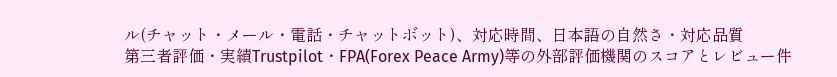ル(チャット・メール・電話・チャットボット)、対応時間、日本語の自然さ・対応品質
第三者評価・実績Trustpilot・FPA(Forex Peace Army)等の外部評価機関のスコアとレビュー件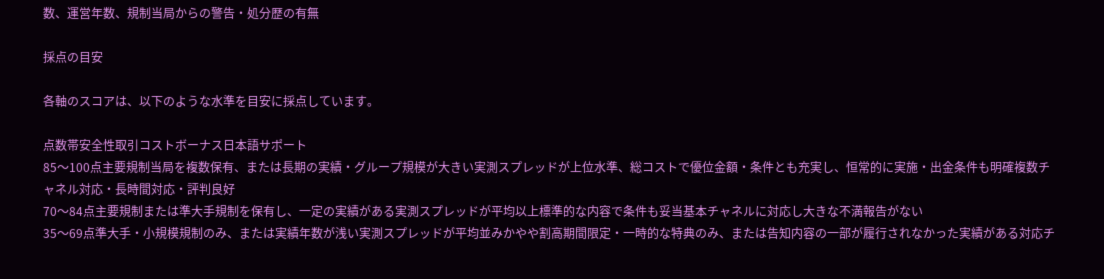数、運営年数、規制当局からの警告・処分歴の有無

採点の目安

各軸のスコアは、以下のような水準を目安に採点しています。

点数帯安全性取引コストボーナス日本語サポート
85〜100点主要規制当局を複数保有、または長期の実績・グループ規模が大きい実測スプレッドが上位水準、総コストで優位金額・条件とも充実し、恒常的に実施・出金条件も明確複数チャネル対応・長時間対応・評判良好
70〜84点主要規制または準大手規制を保有し、一定の実績がある実測スプレッドが平均以上標準的な内容で条件も妥当基本チャネルに対応し大きな不満報告がない
35〜69点準大手・小規模規制のみ、または実績年数が浅い実測スプレッドが平均並みかやや割高期間限定・一時的な特典のみ、または告知内容の一部が履行されなかった実績がある対応チ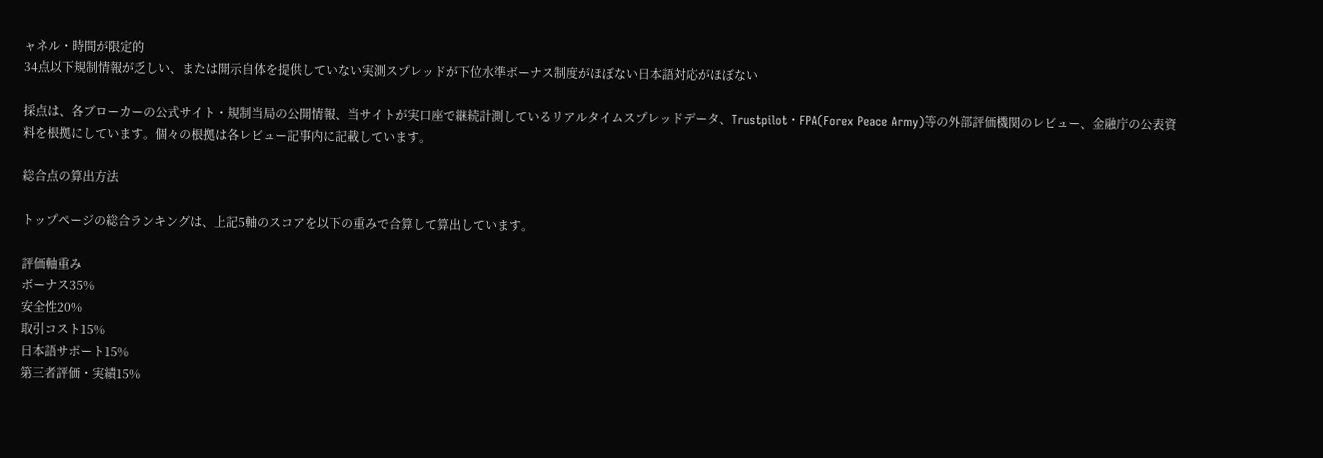ャネル・時間が限定的
34点以下規制情報が乏しい、または開示自体を提供していない実測スプレッドが下位水準ボーナス制度がほぼない日本語対応がほぼない

採点は、各ブローカーの公式サイト・規制当局の公開情報、当サイトが実口座で継続計測しているリアルタイムスプレッドデータ、Trustpilot・FPA(Forex Peace Army)等の外部評価機関のレビュー、金融庁の公表資料を根拠にしています。個々の根拠は各レビュー記事内に記載しています。

総合点の算出方法

トップページの総合ランキングは、上記5軸のスコアを以下の重みで合算して算出しています。

評価軸重み
ボーナス35%
安全性20%
取引コスト15%
日本語サポート15%
第三者評価・実績15%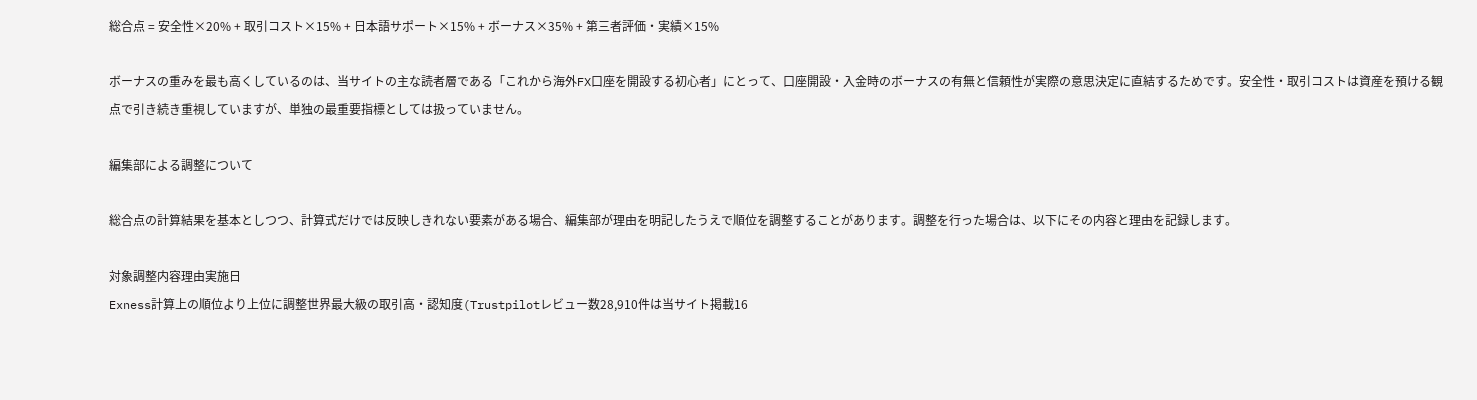総合点 = 安全性×20% + 取引コスト×15% + 日本語サポート×15% + ボーナス×35% + 第三者評価・実績×15%

ボーナスの重みを最も高くしているのは、当サイトの主な読者層である「これから海外FX口座を開設する初心者」にとって、口座開設・入金時のボーナスの有無と信頼性が実際の意思決定に直結するためです。安全性・取引コストは資産を預ける観点で引き続き重視していますが、単独の最重要指標としては扱っていません。

編集部による調整について

総合点の計算結果を基本としつつ、計算式だけでは反映しきれない要素がある場合、編集部が理由を明記したうえで順位を調整することがあります。調整を行った場合は、以下にその内容と理由を記録します。

対象調整内容理由実施日
Exness計算上の順位より上位に調整世界最大級の取引高・認知度(Trustpilotレビュー数28,910件は当サイト掲載16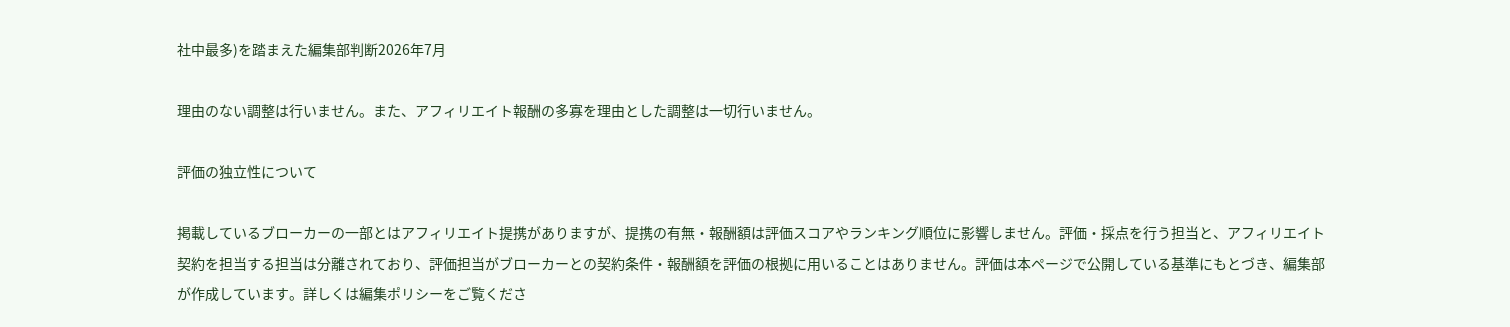社中最多)を踏まえた編集部判断2026年7月

理由のない調整は行いません。また、アフィリエイト報酬の多寡を理由とした調整は一切行いません。

評価の独立性について

掲載しているブローカーの一部とはアフィリエイト提携がありますが、提携の有無・報酬額は評価スコアやランキング順位に影響しません。評価・採点を行う担当と、アフィリエイト契約を担当する担当は分離されており、評価担当がブローカーとの契約条件・報酬額を評価の根拠に用いることはありません。評価は本ページで公開している基準にもとづき、編集部が作成しています。詳しくは編集ポリシーをご覧くださ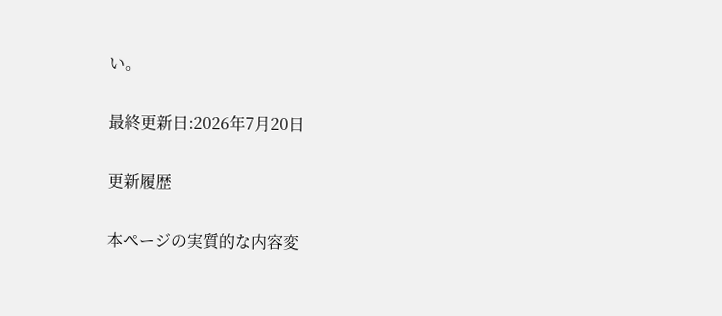い。

最終更新日:2026年7月20日

更新履歴

本ページの実質的な内容変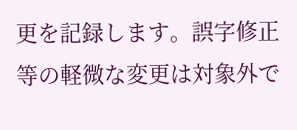更を記録します。誤字修正等の軽微な変更は対象外で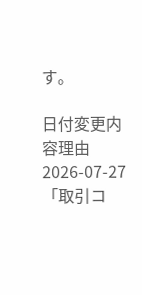す。

日付変更内容理由
2026-07-27「取引コ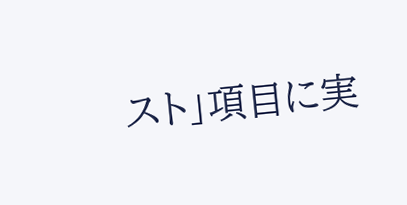スト」項目に実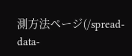測方法ページ(/spread-data-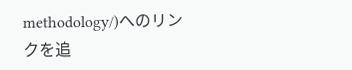methodology/)へのリンクを追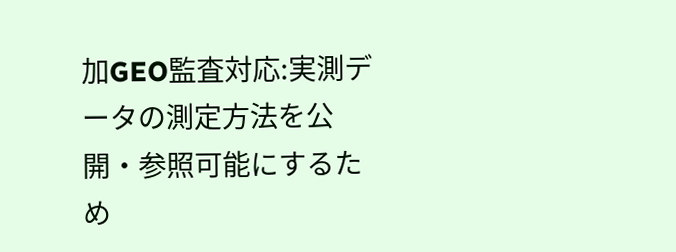加GEO監査対応:実測データの測定方法を公開・参照可能にするため